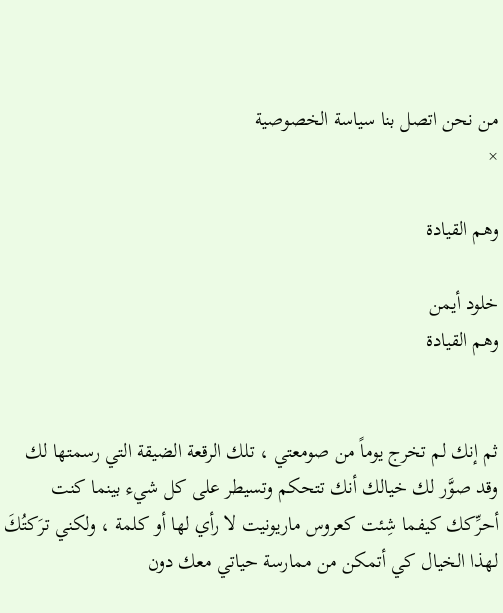من نحن اتصل بنا سياسة الخصوصية
×

وهم القيادة

خلود أيمن
وهم القيادة


ثم إنك لم تخرج يوماً من صومعتي ، تلك الرقعة الضيقة التي رسمتها لك وقد صوَّر لك خيالك أنك تتحكم وتسيطر على كل شيء بينما كنت أحرِّكك كيفما شِئت كعروس ماريونيت لا رأي لها أو كلمة ، ولكني ترَكتُكَ لهذا الخيال كي أتمكن من ممارسة حياتي معك دون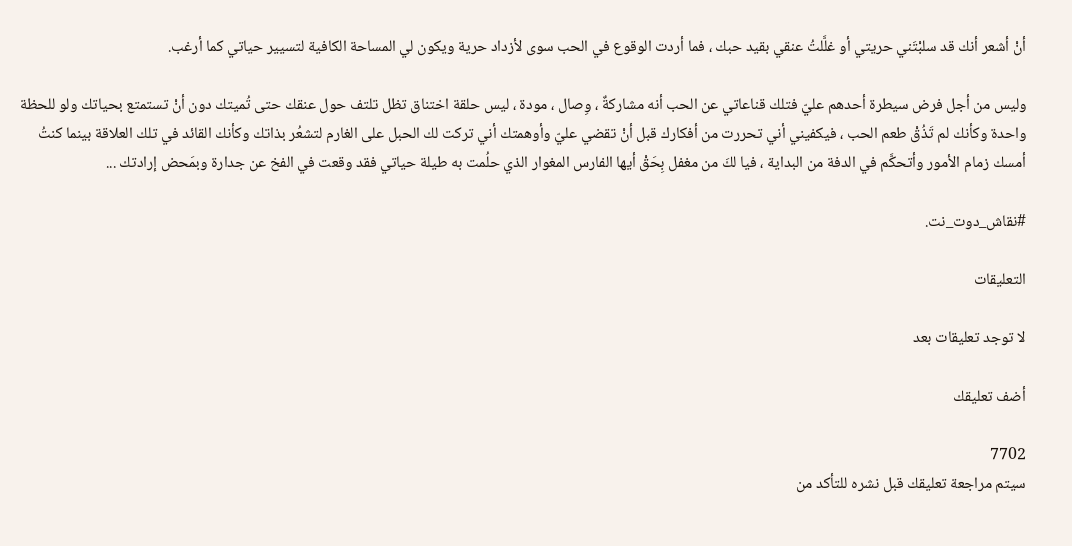أنْ أشعر أنك قد سلبْتَني حريتي أو غلَّلتُ عنقي بقيد حبك ، فما أردت الوقوع في الحب سوى لأزداد حرية ويكون لي المساحة الكافية لتسيير حياتي كما أرغب.

وليس من أجل فرض سيطرة أحدهم عليّ فتلك قناعاتي عن الحب أنه مشاركةٌ ، وِصال ، مودة ، ليس حلقة اختناق تظل تلتف حول عنقك حتى تُميتك دون أنْ تستمتع بحياتك ولو للحظة واحدة وكأنك لم تَذُقْ طعم الحب ، فيكفيني أني تحررت من أفكارك قبل أنْ تقضي عليّ وأوهمتك أني تركت لك الحبل على الغارم لتشعُر بذاتك وكأنك القائد في تلك العلاقة بينما كنتُ أمسك زمام الأمور وأتحكَّم في الدفة من البداية ، فيا لكَ من مغفل بِحَقْ أيها الفارس المغوار الذي حلُمت به طيلة حياتي فقد وقعت في الفخ عن جدارة وبمَحض إرادتك ...

#نقاش_دوت_نت.

التعليقات

لا توجد تعليقات بعد

أضف تعليقك

7702
سيتم مراجعة تعليقك قبل نشره للتأكد من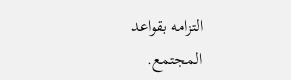التزامه بقواعد المجتمع.